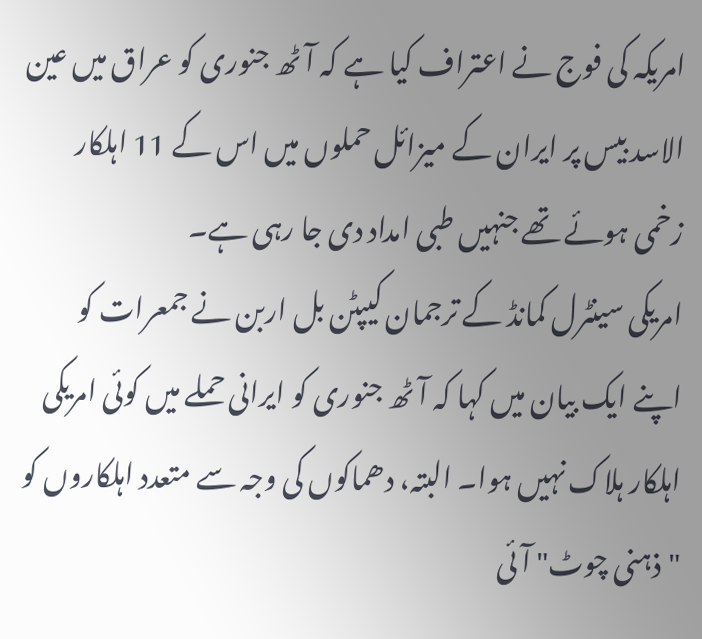امریکہ کی فوج نے اعتراف کیا ہے کہ آٹھ جنوری کو عراق میں عین الاسد بیس پر ایران کے میزائل حملوں میں اس کے 11 اہلکار زخمی ہوئے تھے جنہیں طبی امداد دی جا رہی ہے۔
امریکی سینٹرل کمانڈ کے ترجمان کیپٹن بل اربن نے جمعرات کو اپنے ایک بیان میں کہا کہ آٹھ جنوری کو ایرانی حملے میں کوئی امریکی اہلکار ہلاک نہیں ہوا۔ البتہ، دھماکوں کی وجہ سے متعدد اہلکاروں کو "ذہنی چوٹ" آئی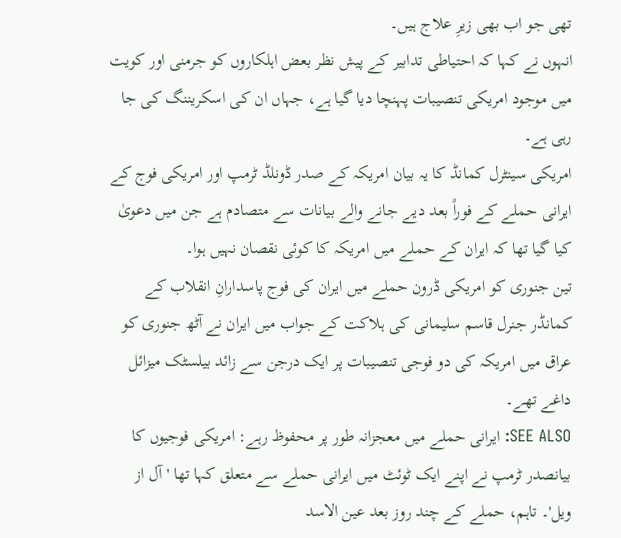تھی جو اب بھی زیرِ علاج ہیں۔
انہوں نے کہا کہ احتیاطی تدابیر کے پیش نظر بعض اہلکاروں کو جرمنی اور کویت میں موجود امریکی تنصیبات پہنچا دیا گیا ہے، جہاں ان کی اسکریننگ کی جا رہی ہے۔
امریکی سینٹرل کمانڈ کا یہ بیان امریکہ کے صدر ڈونلڈ ٹرمپ اور امریکی فوج کے ایرانی حملے کے فوراً بعد دیے جانے والے بیانات سے متصادم ہے جن میں دعویٰ کیا گیا تھا کہ ایران کے حملے میں امریکہ کا کوئی نقصان نہیں ہوا۔
تین جنوری کو امریکی ڈرون حملے میں ایران کی فوج پاسدارانِ انقلاب کے کمانڈر جنرل قاسم سلیمانی کی ہلاکت کے جواب میں ایران نے آٹھ جنوری کو عراق میں امریکہ کی دو فوجی تنصیبات پر ایک درجن سے زائد بیلسٹک میزائل داغے تھے۔
SEE ALSO: ایرانی حملے میں معجزانہ طور پر محفوظ رہے: امریکی فوجیوں کا بیانصدر ٹرمپ نے اپنے ایک ٹوئٹ میں ایرانی حملے سے متعلق کہا تھا 'آل از ویل'۔ تاہم، حملے کے چند روز بعد عین الاسد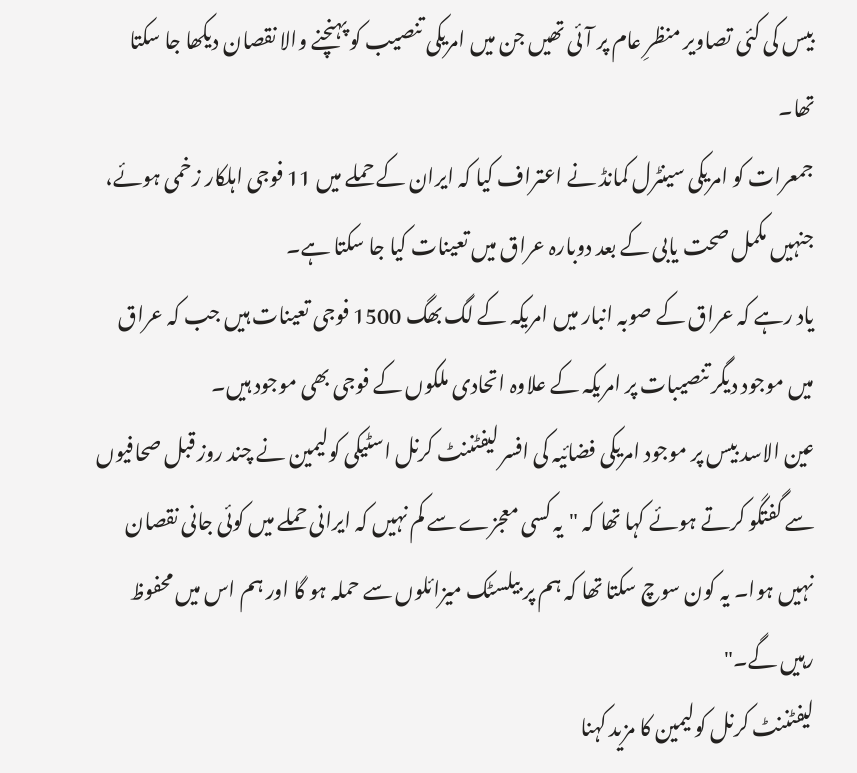بیس کی کئی تصاویر منظرِ عام پر آئی تھیں جن میں امریکی تنصیب کو پہنچنے والا نقصان دیکھا جا سکتا تھا۔
جمعرات کو امریکی سینٹرل کمانڈ نے اعتراف کیا کہ ایران کے حملے میں 11 فوجی اہلکار زخمی ہوئے، جنہیں مکمل صحت یابی کے بعد دوبارہ عراق میں تعینات کیا جا سکتا ہے۔
یاد رہے کہ عراق کے صوبہ انبار میں امریکہ کے لگ بھگ 1500 فوجی تعینات ہیں جب کہ عراق میں موجود دیگر تنصیبات پر امریکہ کے علاوہ اتحادی ملکوں کے فوجی بھی موجود ہیں۔
عین الاسد بیس پر موجود امریکی فضائیہ کی افسر لیفٹننٹ کرنل اسٹیکی کولیمین نے چند روز قبل صحافیوں سے گفتگو کرتے ہوئے کہا تھا کہ "یہ کسی معجزے سے کم نہیں کہ ایرانی حملے میں کوئی جانی نقصان نہیں ہوا۔ یہ کون سوچ سکتا تھا کہ ہم پر بیلسٹک میزائلوں سے حملہ ہو گا اور ہم اس میں محفوظ رہیں گے۔"
لیفٹننٹ کرنل کولیمین کا مزید کہنا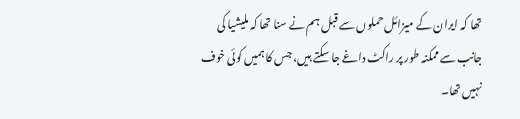تھا کہ ایران کے میزائل حملوں سے قبل ہم نے سنا تھا کہ ملیشیا کی جانب سے ممکنہ طور پر راکٹ داغے جا سکتے ہیں، جس کا ہمیں کوئی خوف نہیں تھا۔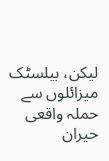لیکن، بیلسٹک میزائلوں سے حملہ واقعی حیران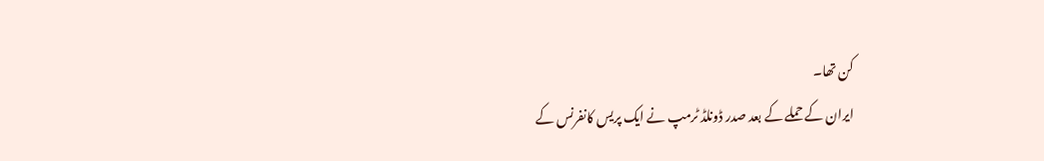کن تھا۔
ایران کے حملے کے بعد صدر ڈونلڈ ٹرمپ نے ایک پریس کانفرنس کے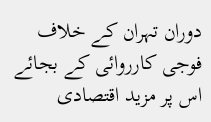دوران تہران کے خلاف فوجی کارروائی کے بجائے اس پر مزید اقتصادی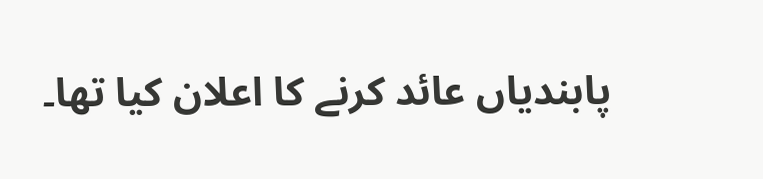پابندیاں عائد کرنے کا اعلان کیا تھا۔